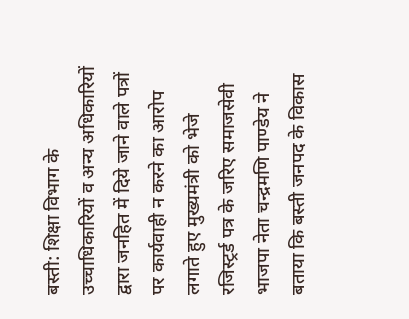बस्ती: शिक्षा विभाग के उच्चाधिकारियों व अन्य अधिकारियों द्वारा जनहित में दिये जाने वाले पत्रों पर कार्यवाही न करने का आरोप लगाते हुए मुख्यमंत्री को भेजे रजिस्ट्रर्ड पत्र के जरिए समाजसेवी भाजपा नेता चन्द्रमणि पाण्डेय ने बताया कि बस्ती जनपद के विकास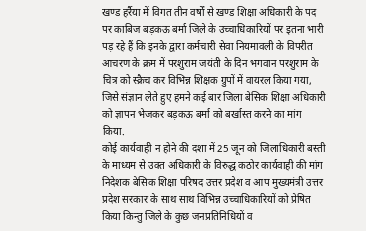खण्ड हर्रैया में विगत तीन वर्षों से खण्ड शिक्षा अधिकारी के पद पर काबिज बड़कऊ बर्मा जिले के उच्चाधिकारियों पर इतना भारी पड़ रहे हैं कि इनके द्वारा कर्मचारी सेवा नियमावली के विपरीत आचरण के क्रम में परशुराम जयंती के दिन भगवान परशुराम के चित्र को स्क्रैच कर विभिन्न शिक्षक ग्रुपों में वायरल किया गया, जिसे संज्ञान लेते हुए हमने कई बार जिला बेसिक शिक्षा अधिकारी को ज्ञापन भेजकर बड़कऊ बर्मा को बर्खास्त करने का मांग किया.
कोई कार्यवाही न होने की दशा में 25 जून को जिलाधिकारी बस्ती के माध्यम से उक्त अधिकारी के विरुद्ध कठोर कार्यवाही की मांग निदेशक बेसिक शिक्षा परिषद उत्तर प्रदेश व आप मुख्यमंत्री उत्तर प्रदेश सरकार के साथ साथ विभिन्न उच्चाधिकारियों को प्रेषित किया किन्तु जिले के कुछ जनप्रतिनिधियों व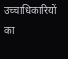उच्चाधिकारियों का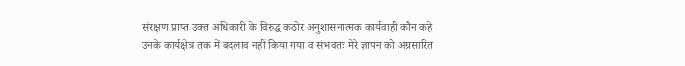संरक्षण प्राप्त उक्त अधिकारी के विरुद्ध कठोर अनुशासनात्मक कार्यवाही कौन कहे उनके कार्यक्षेत्र तक में बदलाव नहीं किया गया व संभवतः मेरे ज्ञापन को अग्रसारित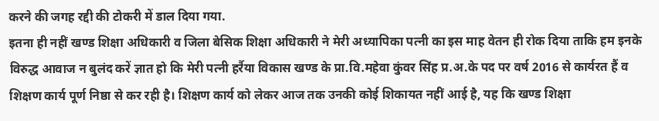करने की जगह रद्दी की टोकरी में डाल दिया गया.
इतना ही नहीं खण्ड शिक्षा अधिकारी व जिला बेसिक शिक्षा अधिकारी ने मेरी अध्यापिका पत्नी का इस माह वेतन ही रोक दिया ताकि हम इनके विरुद्ध आवाज न बुलंद करें ज्ञात हो कि मेरी पत्नी हर्रैया विकास खण्ड के प्रा.वि.महेवा कुंवर सिंह प्र.अ.के पद पर वर्ष 2016 से कार्यरत हैं व शिक्षण कार्य पूर्ण निष्ठा से कर रही है। शिक्षण कार्य को लेकर आज तक उनकी कोई शिकायत नहीं आई है, यह कि खण्ड शिक्षा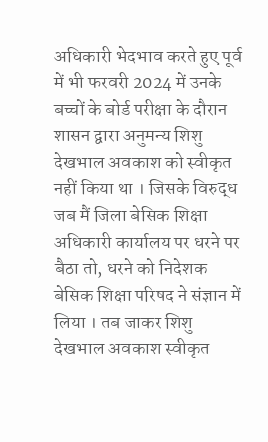अधिकारी भेदभाव करते हुए पूर्व में भी फरवरी 2024 में उनके बच्चों के बोर्ड परीक्षा के दौरान शासन द्वारा अनुमन्य शिशु देखभाल अवकाश को स्वीकृत नहीं किया था । जिसके विरुद्ध जब मैं जिला बेसिक शिक्षा अधिकारी कार्यालय पर धरने पर बैठा तो, धरने को निदेशक बेसिक शिक्षा परिषद ने संज्ञान में लिया । तब जाकर शिशु देखभाल अवकाश स्वीकृत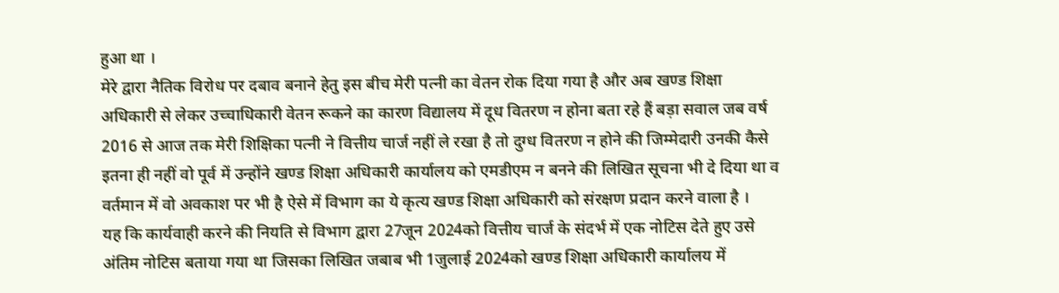हुआ था ।
मेरे द्वारा नैतिक विरोध पर दबाव बनाने हेतु इस बीच मेरी पत्नी का वेतन रोक दिया गया है और अब खण्ड शिक्षा अधिकारी से लेकर उच्चाधिकारी वेतन रूकने का कारण विद्यालय में दूध वितरण न होना बता रहे हैं बड़ा सवाल जब वर्ष 2016 से आज तक मेरी शिक्षिका पत्नी ने वित्तीय चार्ज नहीं ले रखा है तो दुग्ध वितरण न होने की जिम्मेदारी उनकी कैसे इतना ही नहीं वो पूर्व में उन्होंने खण्ड शिक्षा अधिकारी कार्यालय को एमडीएम न बनने की लिखित सूचना भी दे दिया था व वर्तमान में वो अवकाश पर भी है ऐसे में विभाग का ये कृत्य खण्ड शिक्षा अधिकारी को संरक्षण प्रदान करने वाला है ।
यह कि कार्यवाही करने की नियति से विभाग द्वारा 27जून 2024को वित्तीय चार्ज के संदर्भ में एक नोटिस देते हुए उसे अंतिम नोटिस बताया गया था जिसका लिखित जबाब भी 1जुलाई 2024को खण्ड शिक्षा अधिकारी कार्यालय में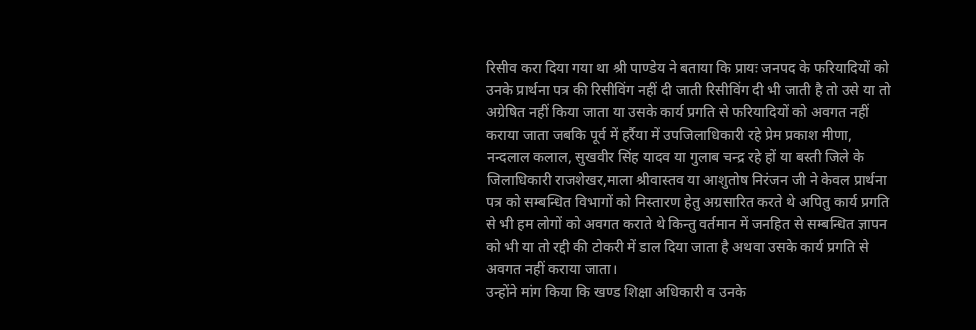रिसीव करा दिया गया था श्री पाण्डेय ने बताया कि प्रायः जनपद के फरियादियों को उनके प्रार्थना पत्र की रिसीविंग नहीं दी जाती रिसीविंग दी भी जाती है तो उसे या तो अग्रेषित नहीं किया जाता या उसके कार्य प्रगति से फरियादियों को अवगत नहीं कराया जाता जबकि पूर्व में हर्रैया में उपजिलाधिकारी रहे प्रेम प्रकाश मीणा, नन्दलाल कलाल, सुखवीर सिंह यादव या गुलाब चन्द्र रहे हों या बस्ती जिले के जिलाधिकारी राजशेखर,माला श्रीवास्तव या आशुतोष निरंजन जी ने केवल प्रार्थना पत्र को सम्बन्धित विभागों को निस्तारण हेतु अग्रसारित करते थे अपितु कार्य प्रगति से भी हम लोगों को अवगत कराते थे किन्तु वर्तमान में जनहित से सम्बन्धित ज्ञापन को भी या तो रद्दी की टोकरी में डाल दिया जाता है अथवा उसके कार्य प्रगति से अवगत नहीं कराया जाता।
उन्होंने मांग किया कि खण्ड शिक्षा अधिकारी व उनके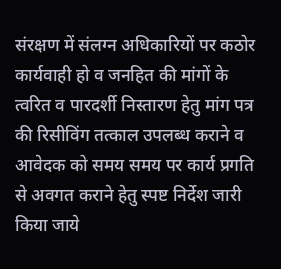संरक्षण में संलग्न अधिकारियों पर कठोर कार्यवाही हो व जनहित की मांगों के त्वरित व पारदर्शी निस्तारण हेतु मांग पत्र की रिसीविंग तत्काल उपलब्ध कराने व आवेदक को समय समय पर कार्य प्रगति से अवगत कराने हेतु स्पष्ट निर्देश जारी किया जाये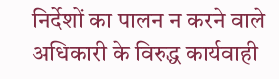निर्देशों का पालन न करने वाले अधिकारी के विरुद्ध कार्यवाही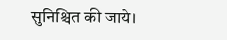सुनिश्चित की जाये।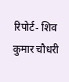रिपोर्ट- शिव कुमार चौधरी